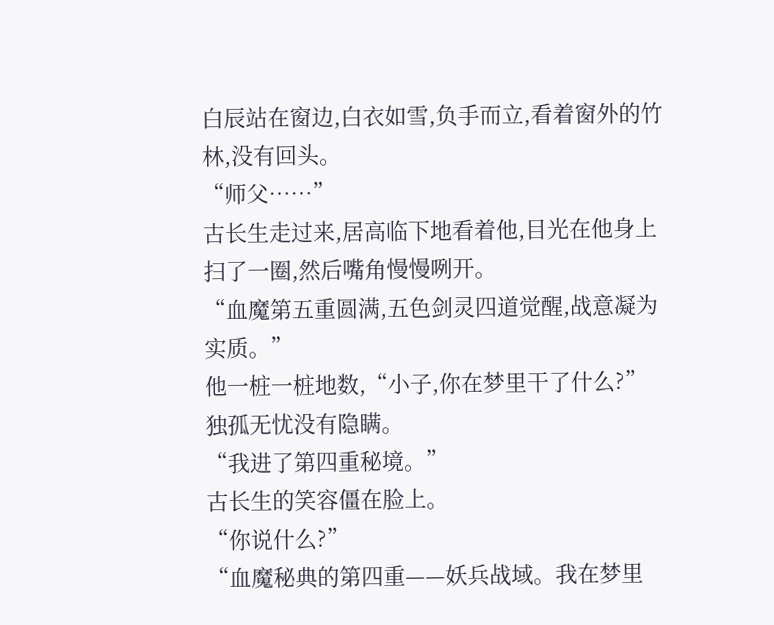白辰站在窗边,白衣如雪,负手而立,看着窗外的竹林,没有回头。
“师父……”
古长生走过来,居高临下地看着他,目光在他身上扫了一圈,然后嘴角慢慢咧开。
“血魔第五重圆满,五色剑灵四道觉醒,战意凝为实质。”
他一桩一桩地数,“小子,你在梦里干了什么?”
独孤无忧没有隐瞒。
“我进了第四重秘境。”
古长生的笑容僵在脸上。
“你说什么?”
“血魔秘典的第四重——妖兵战域。我在梦里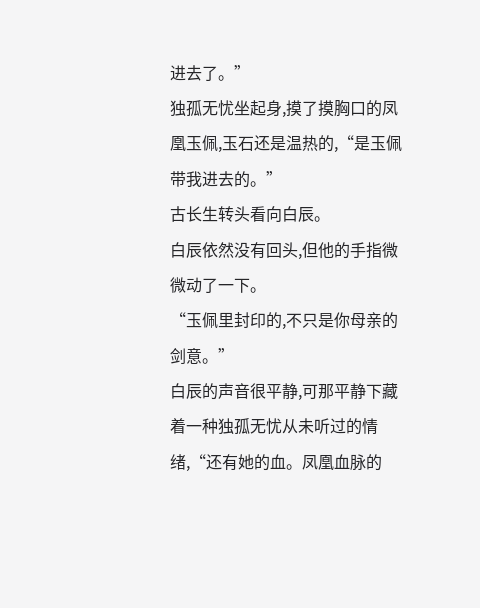进去了。”
独孤无忧坐起身,摸了摸胸口的凤凰玉佩,玉石还是温热的,“是玉佩带我进去的。”
古长生转头看向白辰。
白辰依然没有回头,但他的手指微微动了一下。
“玉佩里封印的,不只是你母亲的剑意。”
白辰的声音很平静,可那平静下藏着一种独孤无忧从未听过的情绪,“还有她的血。凤凰血脉的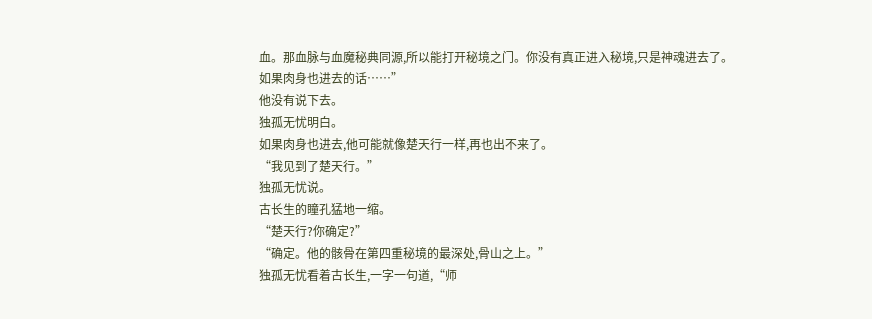血。那血脉与血魔秘典同源,所以能打开秘境之门。你没有真正进入秘境,只是神魂进去了。如果肉身也进去的话……”
他没有说下去。
独孤无忧明白。
如果肉身也进去,他可能就像楚天行一样,再也出不来了。
“我见到了楚天行。”
独孤无忧说。
古长生的瞳孔猛地一缩。
“楚天行?你确定?”
“确定。他的骸骨在第四重秘境的最深处,骨山之上。”
独孤无忧看着古长生,一字一句道,“师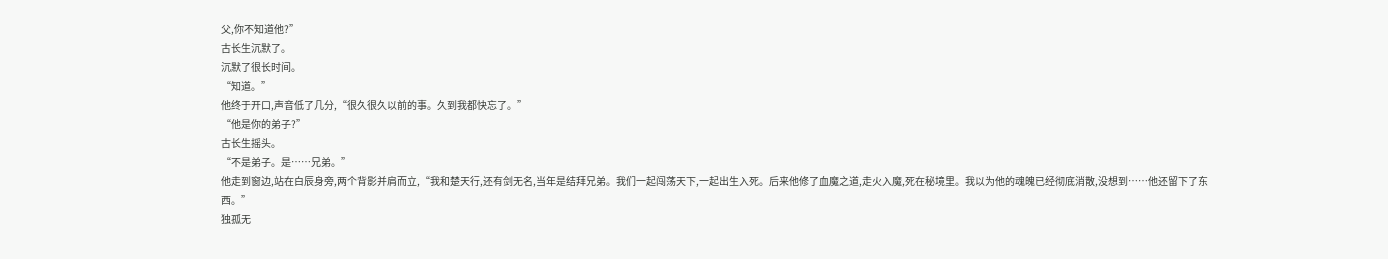父,你不知道他?”
古长生沉默了。
沉默了很长时间。
“知道。”
他终于开口,声音低了几分,“很久很久以前的事。久到我都快忘了。”
“他是你的弟子?”
古长生摇头。
“不是弟子。是……兄弟。”
他走到窗边,站在白辰身旁,两个背影并肩而立,“我和楚天行,还有剑无名,当年是结拜兄弟。我们一起闯荡天下,一起出生入死。后来他修了血魔之道,走火入魔,死在秘境里。我以为他的魂魄已经彻底消散,没想到……他还留下了东西。”
独孤无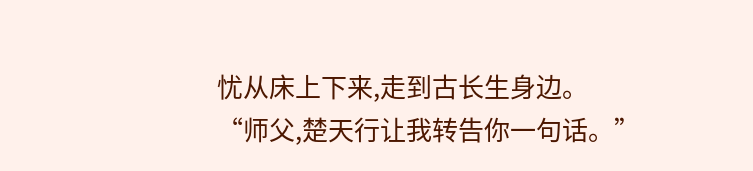忧从床上下来,走到古长生身边。
“师父,楚天行让我转告你一句话。”